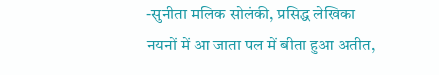-सुनीता मलिक सोलंकी, प्रसिद्ध लेखिका
नयनों में आ जाता पल में बीता हुआ अतीत,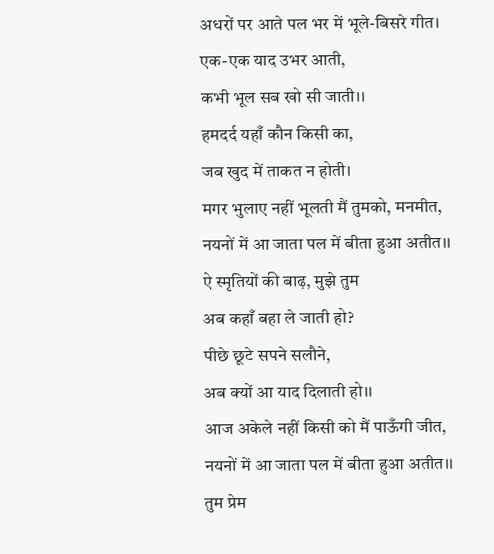अधरों पर आते पल भर में भूले-बिसरे गीत।
एक-एक याद उभर आती,
कभी भूल सब खो सी जाती।।
हमदर्द यहाँ कौन किसी का,
जब खुद में ताकत न होती।
मगर भुलाए नहीं भूलती मैं तुमको, मनमीत,
नयनों में आ जाता पल में बीता हुआ अतीत।।
ऐ स्मृतियों की बाढ़, मुझे तुम
अब कहाँ बहा ले जाती हो?
पीछे छूटे सपने सलौने,
अब क्यों आ याद दिलाती हो।।
आज अकेले नहीं किसी को मैं पाऊँगी जीत,
नयनों में आ जाता पल में बीता हुआ अतीत।।
तुम प्रेम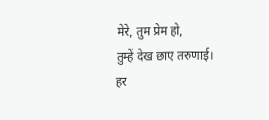मेरे, तुम प्रेम हो,
तुम्हें देख छाए तरुणाई।
हर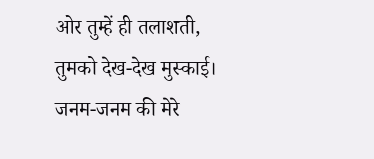ओर तुम्हें ही तलाशती,
तुमको देख-देख मुस्काई।
जनम-जनम की मेरे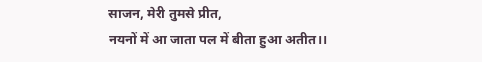साजन, मेरी तुमसे प्रीत,
नयनों में आ जाता पल में बीता हुआ अतीत।।